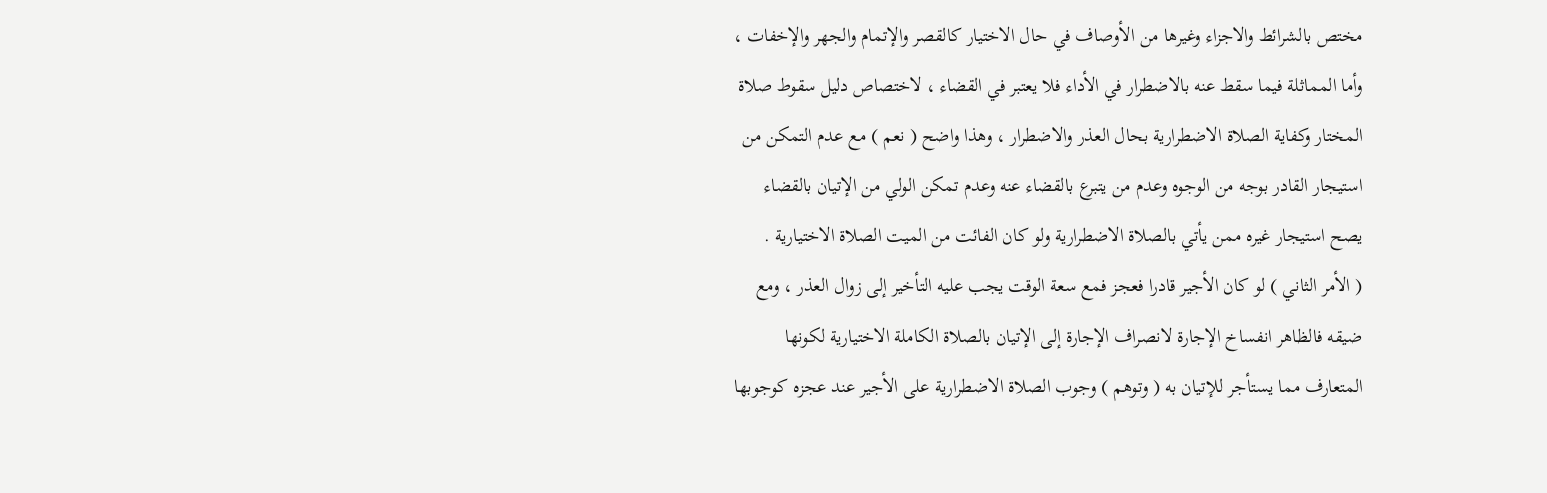مختص بالشرائط والاجزاء وغيرها من الأوصاف في حال الاختيار كالقصر والإتمام والجهر والإخفات ، وأما المماثلة فيما سقط عنه بالاضطرار في الأداء فلا يعتبر في القضاء ، لاختصاص دليل سقوط صلاة المختار وكفاية الصلاة الاضطرارية بحال العذر والاضطرار ، وهذا واضح ( نعم ) مع عدم التمكن من استيجار القادر بوجه من الوجوه وعدم من يتبرع بالقضاء عنه وعدم تمكن الولي من الإتيان بالقضاء يصح استيجار غيره ممن يأتي بالصلاة الاضطرارية ولو كان الفائت من الميت الصلاة الاختيارية .
( الأمر الثاني ) لو كان الأجير قادرا فعجز فمع سعة الوقت يجب عليه التأخير إلى زوال العذر ، ومع ضيقه فالظاهر انفساخ الإجارة لانصراف الإجارة إلى الإتيان بالصلاة الكاملة الاختيارية لكونها المتعارف مما يستأجر للإتيان به ( وتوهم ) وجوب الصلاة الاضطرارية على الأجير عند عجزه كوجوبها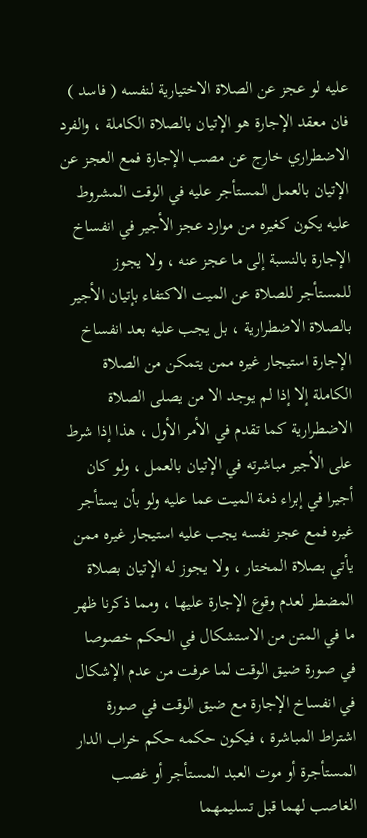عليه لو عجز عن الصلاة الاختيارية لنفسه ( فاسد ) فان معقد الإجارة هو الإتيان بالصلاة الكاملة ، والفرد الاضطراري خارج عن مصب الإجارة فمع العجز عن الإتيان بالعمل المستأجر عليه في الوقت المشروط عليه يكون كغيره من موارد عجز الأجير في انفساخ الإجارة بالنسبة إلى ما عجز عنه ، ولا يجوز للمستأجر للصلاة عن الميت الاكتفاء بإتيان الأجير بالصلاة الاضطرارية ، بل يجب عليه بعد انفساخ الإجارة استيجار غيره ممن يتمكن من الصلاة الكاملة إلا إذا لم يوجد الا من يصلى الصلاة الاضطرارية كما تقدم في الأمر الأول ، هذا إذا شرط على الأجير مباشرته في الإتيان بالعمل ، ولو كان أجيرا في إبراء ذمة الميت عما عليه ولو بأن يستأجر غيره فمع عجز نفسه يجب عليه استيجار غيره ممن يأتي بصلاة المختار ، ولا يجوز له الإتيان بصلاة المضطر لعدم وقوع الإجارة عليها ، ومما ذكرنا ظهر ما في المتن من الاستشكال في الحكم خصوصا في صورة ضيق الوقت لما عرفت من عدم الإشكال في انفساخ الإجارة مع ضيق الوقت في صورة اشتراط المباشرة ، فيكون حكمه حكم خراب الدار المستأجرة أو موت العبد المستأجر أو غصب الغاصب لهما قبل تسليمهما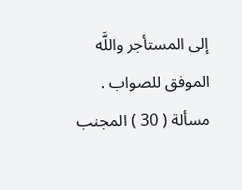إلى المستأجر واللَّه الموفق للصواب .
مسألة ( 30 ) المجنب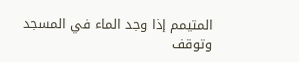المتيمم إذا وجد الماء في المسجد وتوقف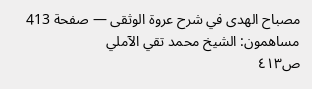مصباح الهدى في شرح عروة الوثقى — صفحة 413
مساهمون: الشيخ محمد تقي الآملي
ص٤١٣